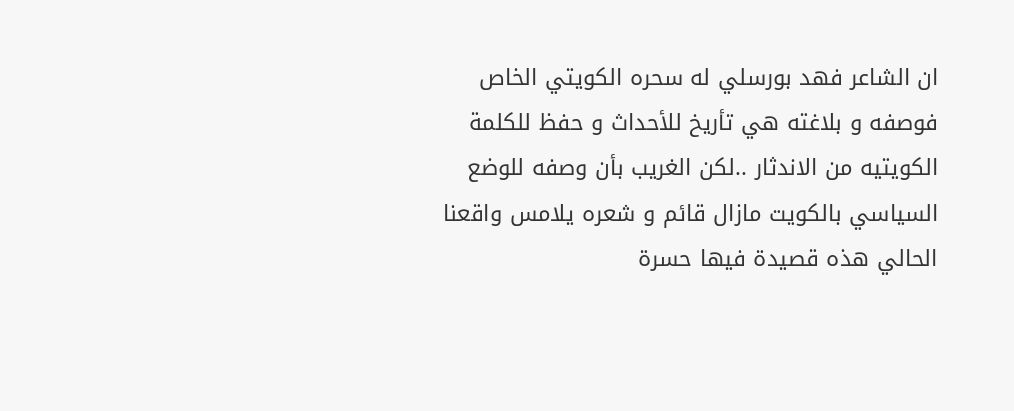ان الشاعر فهد بورسلي له سحره الكويتي الخاص فوصفه و بلاغته هي تأريخ للأحداث و حفظ للكلمة الكويتيه من الاندثار ..لكن الغريب بأن وصفه للوضع السياسي بالكويت مازال قائم و شعره يلامس واقعنا الحالي هذه قصيدة فيها حسرة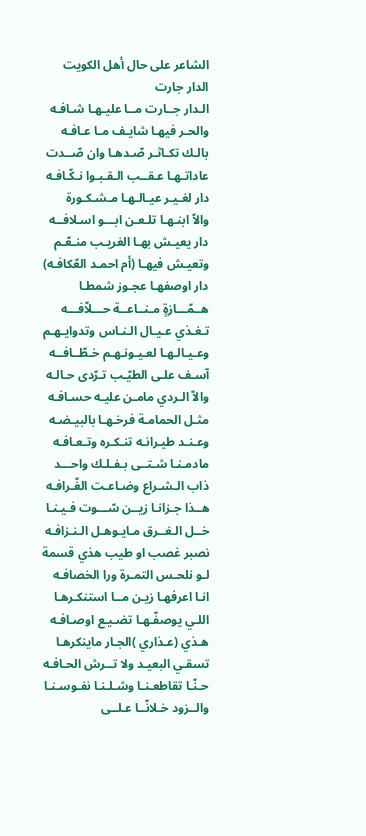الشاعر على حال أهل الكويت
الدار جارت
الـدار جــارت مــا عليـهـا شـافـه
والحـر فيهـا شايـف مـا عـافـه
بالـك تكـاثـر صّـدهـا وان صّــدت
عاداتـهـا عـقــب الـقـبـوا نـكّـافـه
دار لغـيـر عيـالـهـا مـشـكـورة
والاّ ابنـهـا تلـعـن ابـــو اسـلافــه
دار يعيـش بهـا الغريـب منـعّـم
وتعيـش فيهـا (أم احمـد العّكافـه)
دار اوصفهـا عجـوز شمطـا
هــمّـــازةٍ مـنــاعــة حـــلاّفـــه
تـغـذي عـيـال الـنـاس وتدوايـهـم
وعـيـالـهـا لعـيـونـهـم خـطّــافــه
آسـف علـى الطيّـب تـرّدى حـالـه
والاّ الـردي مامـن عليـه حسـافـه
مثـل الحمامـة فرخـهـا بالبيـضـه
وعـنـد طيـرانـه تنـكـره وتـعـافـه
مادمـنـا شـتــى بـفـلـك واحـــد
ذاب الـشـراع وضـاعـت الغّـرافـه
هــذا جـزانـا زيــن سّـــوت فـيـنـا
خــل الـغــرق مـايـوهـل الـنـزافـه
نصبر غصب او طيب هذي قسمة
لـو نلحـس التمـرة ورا الخصافـه
انـا اعرفهـا زيـن مــا استنكـرهـا
اللـي يوصفّـهـا تضـيـع اوصـافـه
هـذي (عـذاري )الجـار ماينكرهـا
تسقـي البعيـد ولا تــرش الحـافـه
حـنّـا تقاطعـنـا وشـلـنـا نفـوسـنـا
والــزود خـلانّــا عـلــى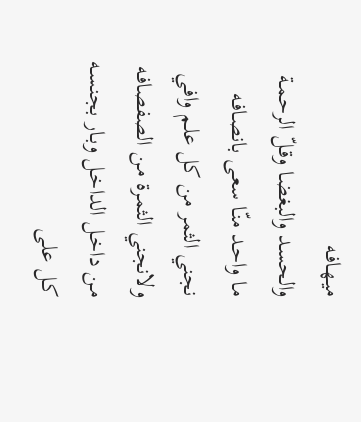ميـهـافـه
والحسـد والبغضـا وقـلّ الرحـمـة
مـا واحـد منّـا سعـى بانصـافـه
نجني الثمر من كل علـم وافـي
ولانجني الثمـرة مـن الصفصافـه
مـن داخـل الداخـل وبـار بجنـسـه
كـل علـى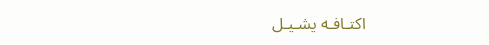اكتـافـه يشـيـل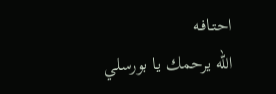احتـافـه
الله يرحمك يا بورسلي